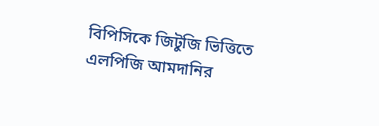বিপিসিকে জিটুজি ভিত্তিতে এলপিজি আমদানির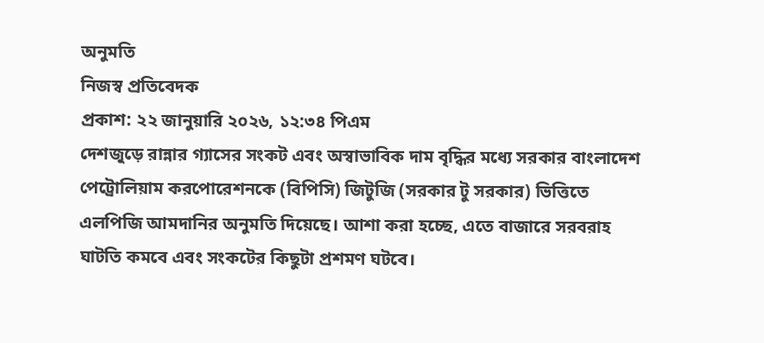অনুমতি
নিজস্ব প্রতিবেদক
প্রকাশ: ২২ জানুয়ারি ২০২৬, ১২:৩৪ পিএম
দেশজুড়ে রান্নার গ্যাসের সংকট এবং অস্বাভাবিক দাম বৃদ্ধির মধ্যে সরকার বাংলাদেশ পেট্রোলিয়াম করপোরেশনকে (বিপিসি) জিটুজি (সরকার টু সরকার) ভিত্তিতে এলপিজি আমদানির অনুমতি দিয়েছে। আশা করা হচ্ছে, এতে বাজারে সরবরাহ ঘাটতি কমবে এবং সংকটের কিছুটা প্রশমণ ঘটবে।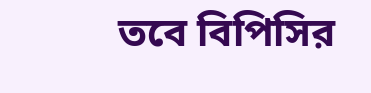তবে বিপিসির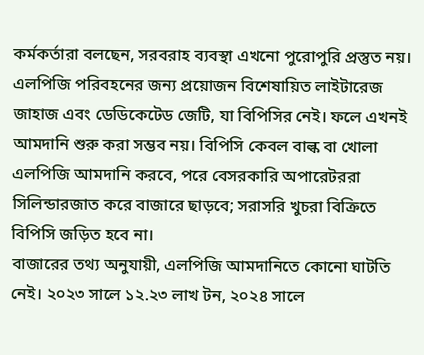কর্মকর্তারা বলছেন, সরবরাহ ব্যবস্থা এখনো পুরোপুরি প্রস্তুত নয়। এলপিজি পরিবহনের জন্য প্রয়োজন বিশেষায়িত লাইটারেজ জাহাজ এবং ডেডিকেটেড জেটি, যা বিপিসির নেই। ফলে এখনই আমদানি শুরু করা সম্ভব নয়। বিপিসি কেবল বাল্ক বা খোলা এলপিজি আমদানি করবে, পরে বেসরকারি অপারেটররা সিলিন্ডারজাত করে বাজারে ছাড়বে; সরাসরি খুচরা বিক্রিতে বিপিসি জড়িত হবে না।
বাজারের তথ্য অনুযায়ী, এলপিজি আমদানিতে কোনো ঘাটতি নেই। ২০২৩ সালে ১২.২৩ লাখ টন, ২০২৪ সালে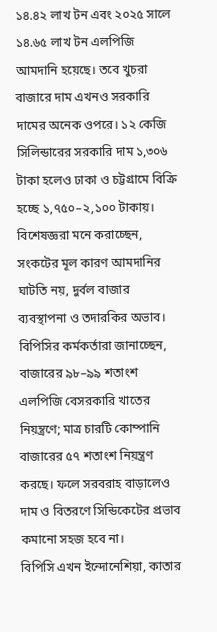১৪.৪২ লাখ টন এবং ২০২৫ সালে ১৪.৬৫ লাখ টন এলপিজি আমদানি হয়েছে। তবে খুচরা বাজারে দাম এখনও সরকারি দামের অনেক ওপরে। ১২ কেজি সিলিন্ডারের সরকারি দাম ১,৩০৬ টাকা হলেও ঢাকা ও চট্টগ্রামে বিক্রি হচ্ছে ১,৭৫০–২,১০০ টাকায়।
বিশেষজ্ঞরা মনে করাচ্ছেন, সংকটের মূল কারণ আমদানির ঘাটতি নয়, দুর্বল বাজার ব্যবস্থাপনা ও তদারকির অভাব। বিপিসির কর্মকর্তারা জানাচ্ছেন, বাজারের ৯৮–৯৯ শতাংশ এলপিজি বেসরকারি খাতের নিয়ন্ত্রণে; মাত্র চারটি কোম্পানি বাজারের ৫৭ শতাংশ নিয়ন্ত্রণ করছে। ফলে সরবরাহ বাড়ালেও দাম ও বিতরণে সিন্ডিকেটের প্রভাব কমানো সহজ হবে না।
বিপিসি এখন ইন্দোনেশিয়া, কাতার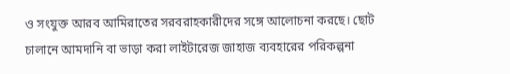ও সংযুক্ত আরব আমিরাতের সরবরাহকারীদের সঙ্গে আলোচনা করছে। ছোট চালানে আমদানি বা ভাড়া করা লাইটারেজ জাহাজ ব্যবহারের পরিকল্পনা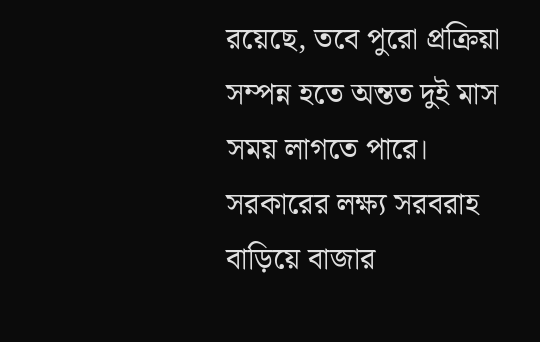রয়েছে, তবে পুরো প্রক্রিয়া সম্পন্ন হতে অন্তত দুই মাস সময় লাগতে পারে।
সরকারের লক্ষ্য সরবরাহ বাড়িয়ে বাজার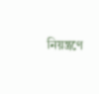নিয়ন্ত্রণে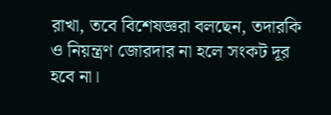রাখা, তবে বিশেষজ্ঞরা বলছেন, তদারকি ও নিয়ন্ত্রণ জোরদার না হলে সংকট দূর হবে না।